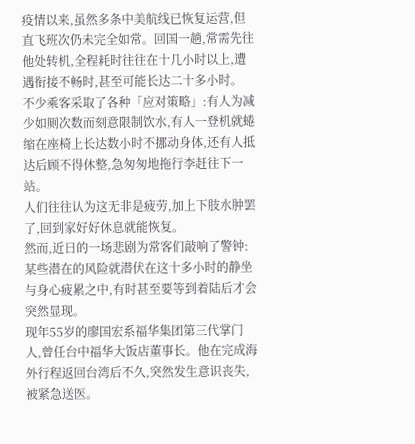疫情以来,虽然多条中美航线已恢复运营,但直飞班次仍未完全如常。回国一趟,常需先往他处转机,全程耗时往往在十几小时以上,遭遇衔接不畅时,甚至可能长达二十多小时。
不少乘客采取了各种「应对策略」:有人为减少如厕次数而刻意限制饮水,有人一登机就蜷缩在座椅上长达数小时不挪动身体,还有人抵达后顾不得休整,急匆匆地拖行李赶往下一站。
人们往往认为这无非是疲劳,加上下肢水肿罢了,回到家好好休息就能恢复。
然而,近日的一场悲剧为常客们敲响了警钟:某些潜在的风险就潜伏在这十多小时的静坐与身心疲累之中,有时甚至要等到着陆后才会突然显现。
现年55岁的廖国宏系福华集团第三代掌门人,曾任台中福华大饭店董事长。他在完成海外行程返回台湾后不久,突然发生意识丧失,被紧急送医。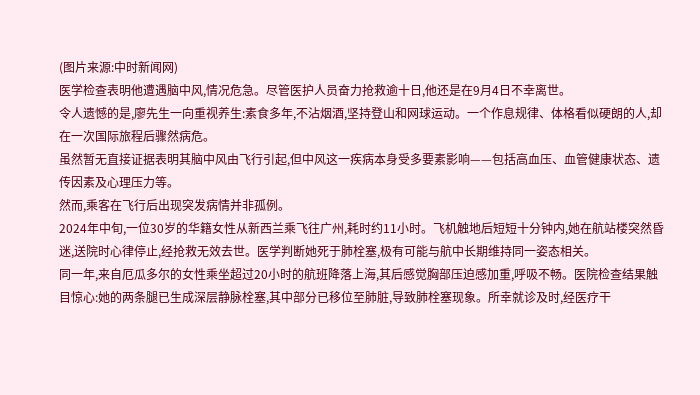(图片来源:中时新闻网)
医学检查表明他遭遇脑中风,情况危急。尽管医护人员奋力抢救逾十日,他还是在9月4日不幸离世。
令人遗憾的是,廖先生一向重视养生:素食多年,不沾烟酒,坚持登山和网球运动。一个作息规律、体格看似硬朗的人,却在一次国际旅程后骤然病危。
虽然暂无直接证据表明其脑中风由飞行引起,但中风这一疾病本身受多要素影响——包括高血压、血管健康状态、遗传因素及心理压力等。
然而,乘客在飞行后出现突发病情并非孤例。
2024年中旬,一位30岁的华籍女性从新西兰乘飞往广州,耗时约11小时。飞机触地后短短十分钟内,她在航站楼突然昏迷,送院时心律停止,经抢救无效去世。医学判断她死于肺栓塞,极有可能与航中长期维持同一姿态相关。
同一年,来自厄瓜多尔的女性乘坐超过20小时的航班降落上海,其后感觉胸部压迫感加重,呼吸不畅。医院检查结果触目惊心:她的两条腿已生成深层静脉栓塞,其中部分已移位至肺脏,导致肺栓塞现象。所幸就诊及时,经医疗干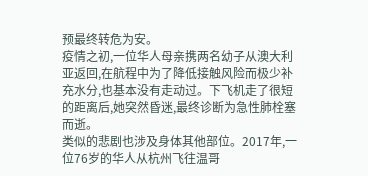预最终转危为安。
疫情之初,一位华人母亲携两名幼子从澳大利亚返回,在航程中为了降低接触风险而极少补充水分,也基本没有走动过。下飞机走了很短的距离后,她突然昏迷,最终诊断为急性肺栓塞而逝。
类似的悲剧也涉及身体其他部位。2017年,一位76岁的华人从杭州飞往温哥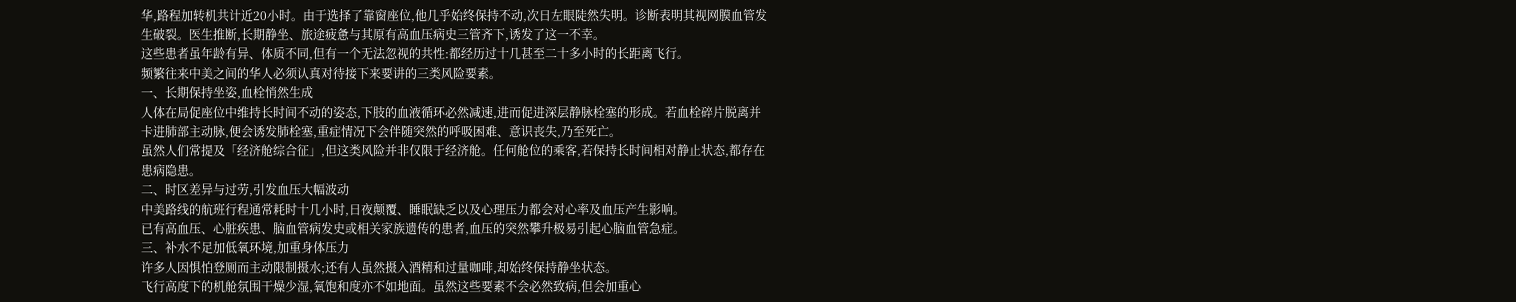华,路程加转机共计近20小时。由于选择了靠窗座位,他几乎始终保持不动,次日左眼陡然失明。诊断表明其视网膜血管发生破裂。医生推断,长期静坐、旅途疲惫与其原有高血压病史三管齐下,诱发了这一不幸。
这些患者虽年龄有异、体质不同,但有一个无法忽视的共性:都经历过十几甚至二十多小时的长距离飞行。
频繁往来中美之间的华人必须认真对待接下来要讲的三类风险要素。
一、长期保持坐姿,血栓悄然生成
人体在局促座位中维持长时间不动的姿态,下肢的血液循环必然减速,进而促进深层静脉栓塞的形成。若血栓碎片脱离并卡进肺部主动脉,便会诱发肺栓塞,重症情况下会伴随突然的呼吸困难、意识丧失,乃至死亡。
虽然人们常提及「经济舱综合征」,但这类风险并非仅限于经济舱。任何舱位的乘客,若保持长时间相对静止状态,都存在患病隐患。
二、时区差异与过劳,引发血压大幅波动
中美路线的航班行程通常耗时十几小时,日夜颠覆、睡眠缺乏以及心理压力都会对心率及血压产生影响。
已有高血压、心脏疾患、脑血管病发史或相关家族遗传的患者,血压的突然攀升极易引起心脑血管急症。
三、补水不足加低氧环境,加重身体压力
许多人因惧怕登厕而主动限制摄水;还有人虽然摄入酒精和过量咖啡,却始终保持静坐状态。
飞行高度下的机舱氛围干燥少湿,氧饱和度亦不如地面。虽然这些要素不会必然致病,但会加重心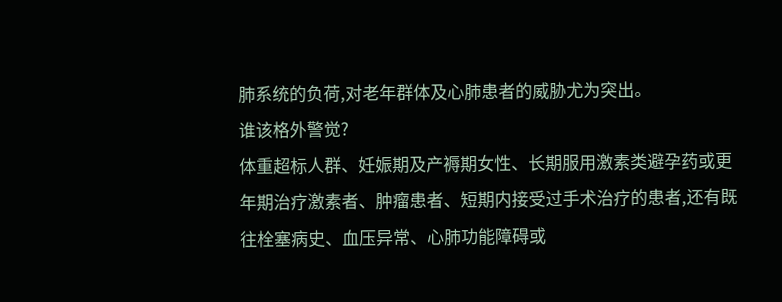肺系统的负荷,对老年群体及心肺患者的威胁尤为突出。
谁该格外警觉?
体重超标人群、妊娠期及产褥期女性、长期服用激素类避孕药或更年期治疗激素者、肿瘤患者、短期内接受过手术治疗的患者,还有既往栓塞病史、血压异常、心肺功能障碍或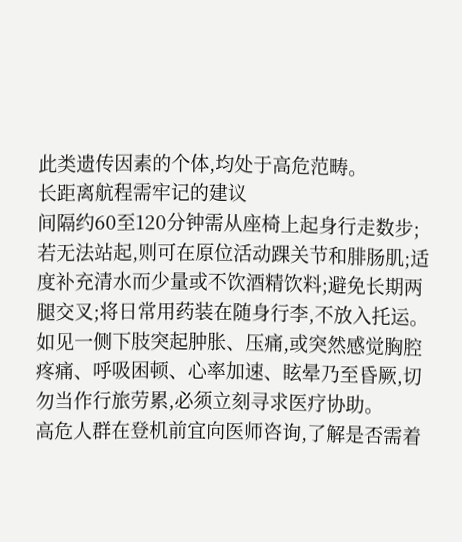此类遗传因素的个体,均处于高危范畴。
长距离航程需牢记的建议
间隔约60至120分钟需从座椅上起身行走数步;若无法站起,则可在原位活动踝关节和腓肠肌;适度补充清水而少量或不饮酒精饮料;避免长期两腿交叉;将日常用药装在随身行李,不放入托运。
如见一侧下肢突起肿胀、压痛,或突然感觉胸腔疼痛、呼吸困顿、心率加速、眩晕乃至昏厥,切勿当作行旅劳累,必须立刻寻求医疗协助。
高危人群在登机前宜向医师咨询,了解是否需着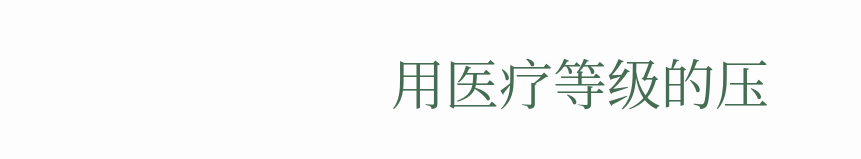用医疗等级的压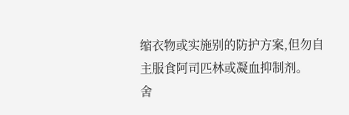缩衣物或实施别的防护方案,但勿自主服食阿司匹林或凝血抑制剂。
舍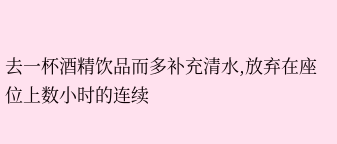去一杯酒精饮品而多补充清水,放弃在座位上数小时的连续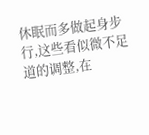休眠而多做起身步行,这些看似微不足道的调整,在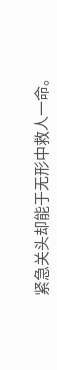紧急关头却能于无形中救人一命。